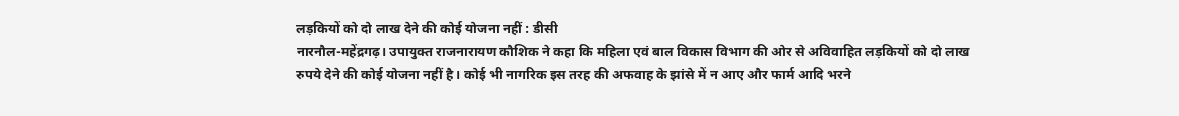लड़कियों को दो लाख देने की कोई योजना नहीं : डीसी
नारनौल-महेंद्रगढ़। उपायुक्त राजनारायण कौशिक ने कहा कि महिला एवं बाल विकास विभाग की ओर से अविवाहित लड़कियों को दो लाख रुपये देने की कोई योजना नहीं है। कोई भी नागरिक इस तरह की अफवाह के झांसे में न आए और फार्म आदि भरने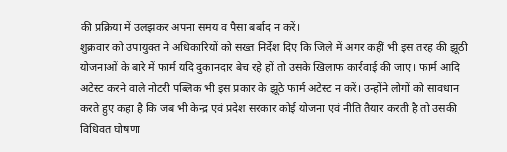की प्रक्रिया में उलझकर अपना समय व पैसा बर्बाद न करें।
शुक्रवार को उपायुक्त ने अधिकारियों को सख्त निर्देश दिए कि जिले में अगर कहीं भी इस तरह की झूठी योजनाओं के बारे में फार्म यदि दुकानदार बेच रहे हों तो उसके खिलाफ कार्रवाई की जाए। फार्म आदि अटेस्ट करने वाले नोटरी पब्लिक भी इस प्रकार के झूठे फार्म अटेस्ट न करें। उन्होंने लोगों को सावधान करते हुए कहा है कि जब भी केन्द्र एवं प्रदेश सरकार कोई योजना एवं नीति तैयार करती है तो उसकी विधिवत घोषणा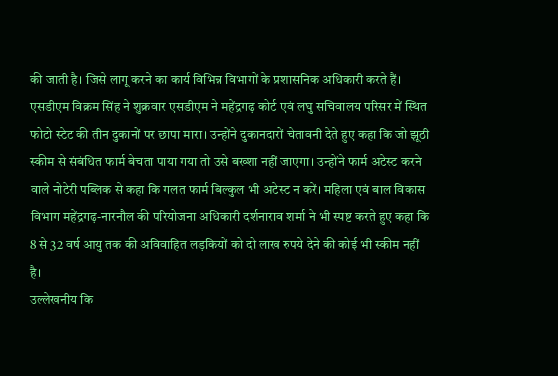की जाती है। जिसे लागू करने का कार्य विभिन्न विभागों के प्रशासनिक अधिकारी करते हैं।
एसडीएम विक्रम सिंह ने शुक्रवार एसडीएम ने महेंद्रगढ़ कोर्ट एवं लघु सचिवालय परिसर में स्थित फोटो स्टेट की तीन दुकानों पर छापा मारा। उन्होंने दुकानदारों चेतावनी देते हुए कहा कि जो झूठी स्कीम से संबंधित फार्म बेचता पाया गया तो उसे बख्शा नहीं जाएगा। उन्होंने फार्म अटेस्ट करने वाले नोटेरी पब्लिक से कहा कि गलत फार्म बिल्कुल भी अटेस्ट न करें। महिला एवं बाल विकास विभाग महेंद्रगढ़-नारनौल की परियोजना अधिकारी दर्शनाराव शर्मा ने भी स्पष्ट करते हुए कहा कि 8 से 32 वर्ष आयु तक की अविवाहित लड़कियों को दो लाख रुपये देने की कोई भी स्कीम नहीं है।
उल्लेखनीय कि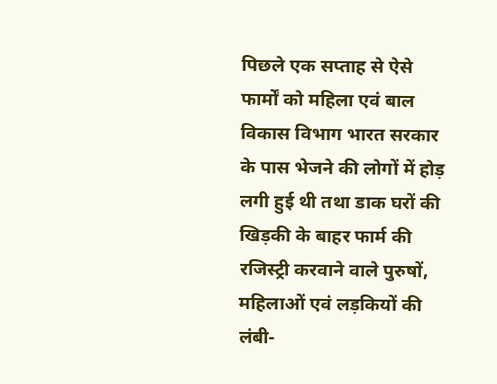पिछले एक सप्ताह से ऐसे फार्मों को महिला एवं बाल विकास विभाग भारत सरकार के पास भेजने की लोगों में होड़ लगी हुई थी तथा डाक घरों की खिड़की के बाहर फार्म की रजिस्ट्री करवाने वाले पुरुषों, महिलाओं एवं लड़कियों की लंबी-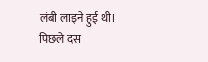लंबी लाइने हुई थी। पिछले दस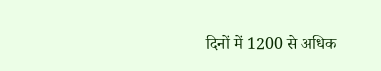दिनों में 1200 से अधिक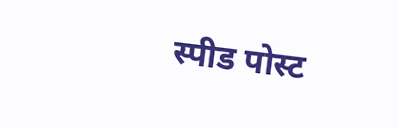स्पीड पोस्ट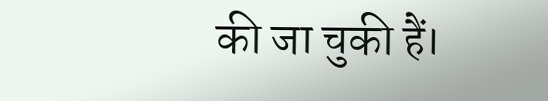की जा चुकी हैं।